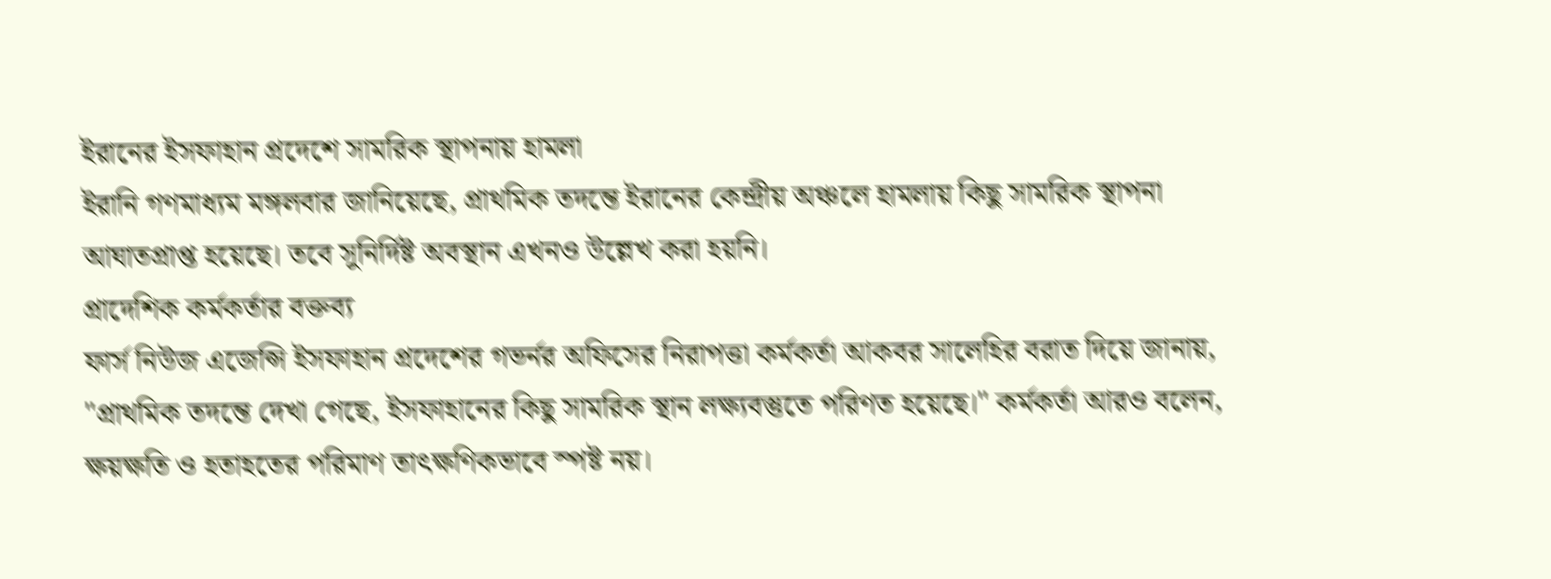ইরানের ইসফাহান প্রদেশে সামরিক স্থাপনায় হামলা
ইরানি গণমাধ্যম মঙ্গলবার জানিয়েছে, প্রাথমিক তদন্তে ইরানের কেন্দ্রীয় অঞ্চলে হামলায় কিছু সামরিক স্থাপনা আঘাতপ্রাপ্ত হয়েছে। তবে সুনির্দিষ্ট অবস্থান এখনও উল্লেখ করা হয়নি।
প্রাদেশিক কর্মকর্তার বক্তব্য
ফার্স নিউজ এজেন্সি ইসফাহান প্রদেশের গভর্নর অফিসের নিরাপত্তা কর্মকর্তা আকবর সালেহির বরাত দিয়ে জানায়, "প্রাথমিক তদন্তে দেখা গেছে, ইসফাহানের কিছু সামরিক স্থান লক্ষ্যবস্তুতে পরিণত হয়েছে।" কর্মকর্তা আরও বলেন, ক্ষয়ক্ষতি ও হতাহতের পরিমাণ তাৎক্ষণিকভাবে স্পষ্ট নয়।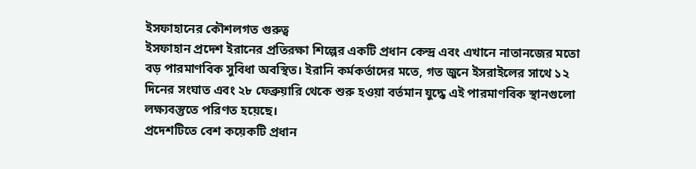ইসফাহানের কৌশলগত গুরুত্ব
ইসফাহান প্রদেশ ইরানের প্রতিরক্ষা শিল্পের একটি প্রধান কেন্দ্র এবং এখানে নাতানজের মতো বড় পারমাণবিক সুবিধা অবস্থিত। ইরানি কর্মকর্তাদের মতে, গত জুনে ইসরাইলের সাথে ১২ দিনের সংঘাত এবং ২৮ ফেব্রুয়ারি থেকে শুরু হওয়া বর্তমান যুদ্ধে এই পারমাণবিক স্থানগুলো লক্ষ্যবস্তুতে পরিণত হয়েছে।
প্রদেশটিতে বেশ কয়েকটি প্রধান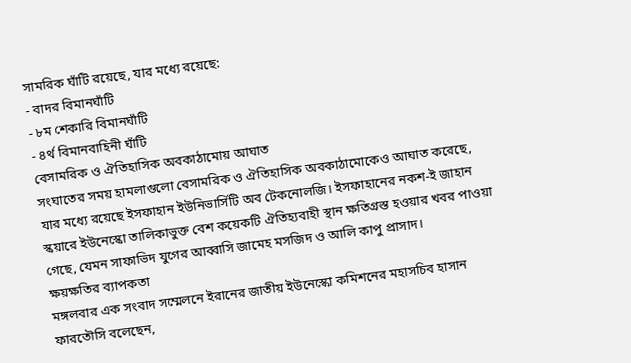সামরিক ঘাঁটি রয়েছে, যার মধ্যে রয়েছে:
- বাদর বিমানঘাঁটি
- ৮ম শেকারি বিমানঘাঁটি
- ৪র্থ বিমানবাহিনী ঘাঁটি
বেসামরিক ও ঐতিহাসিক অবকাঠামোয় আঘাত
সংঘাতের সময় হামলাগুলো বেসামরিক ও ঐতিহাসিক অবকাঠামোকেও আঘাত করেছে, যার মধ্যে রয়েছে ইসফাহান ইউনিভার্সিটি অব টেকনোলজি। ইসফাহানের নকশ-ই জাহান স্কয়ারে ইউনেস্কো তালিকাভুক্ত বেশ কয়েকটি ঐতিহ্যবাহী স্থান ক্ষতিগ্রস্ত হওয়ার খবর পাওয়া গেছে, যেমন সাফাভিদ যুগের আব্বাসি জামেহ মসজিদ ও আলি কাপু প্রাসাদ।
ক্ষয়ক্ষতির ব্যাপকতা
মঙ্গলবার এক সংবাদ সম্মেলনে ইরানের জাতীয় ইউনেস্কো কমিশনের মহাসচিব হাসান ফারতৌসি বলেছেন,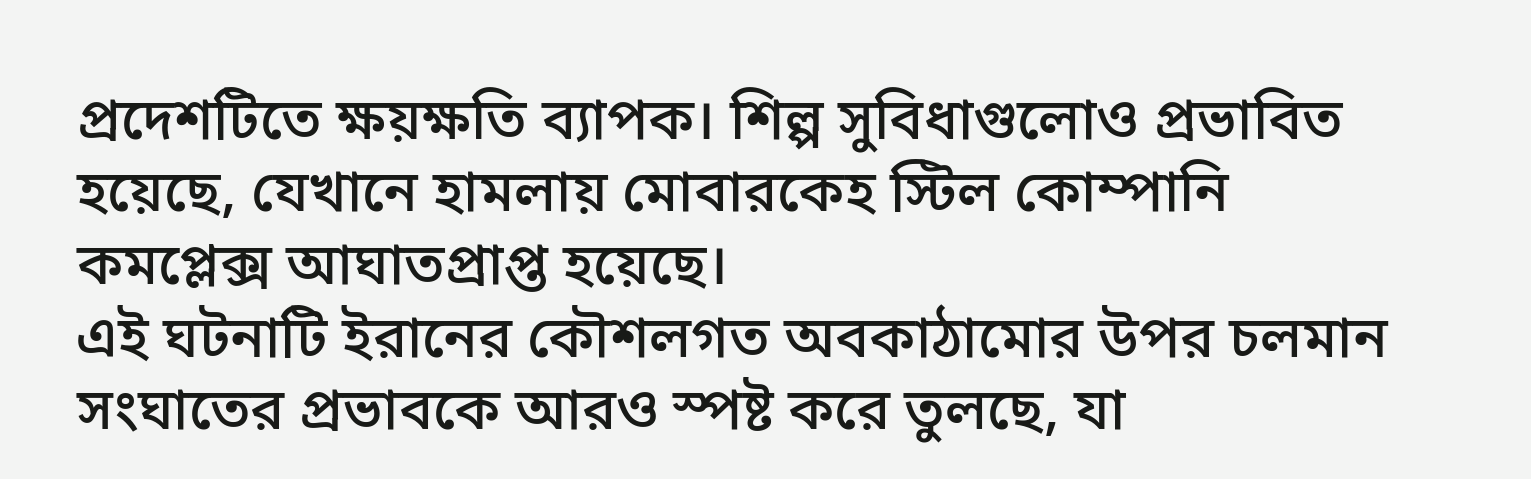প্রদেশটিতে ক্ষয়ক্ষতি ব্যাপক। শিল্প সুবিধাগুলোও প্রভাবিত হয়েছে, যেখানে হামলায় মোবারকেহ স্টিল কোম্পানি কমপ্লেক্স আঘাতপ্রাপ্ত হয়েছে।
এই ঘটনাটি ইরানের কৌশলগত অবকাঠামোর উপর চলমান সংঘাতের প্রভাবকে আরও স্পষ্ট করে তুলছে, যা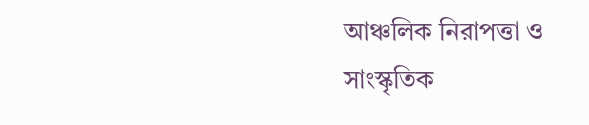আঞ্চলিক নিরাপত্তা ও সাংস্কৃতিক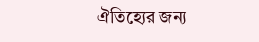ঐতিহ্যের জন্য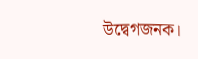উদ্বেগজনক।